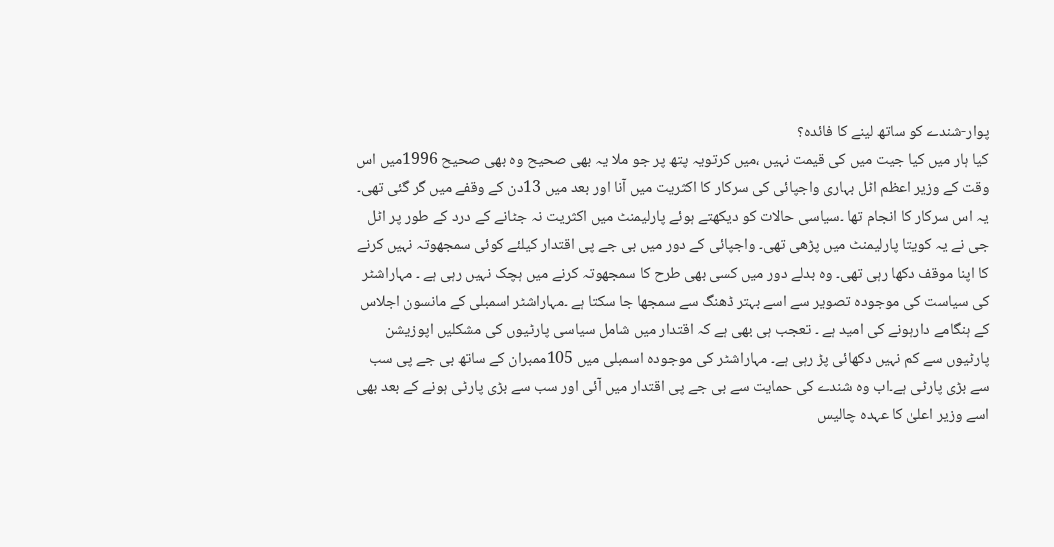پوار-شندے کو ساتھ لینے کا فائدہ؟
کیا ہار میں کیا جیت میں کی قیمت نہیں ،میں کرتویہ پتھ پر جو ملا یہ بھی صحیح وہ بھی صحیح 1996میں اس وقت کے وزیر اعظم اٹل بہاری واجپائی کی سرکار کا اکثریت میں آنا اور بعد میں 13دن کے وقفے میں گر گئی تھی۔ یہ اس سرکار کا انجام تھا ۔سیاسی حالات کو دیکھتے ہوئے پارلیمنٹ میں اکثریت نہ جٹانے کے درد کے طور پر اٹل جی نے یہ کویتا پارلیمنٹ میں پڑھی تھی۔ واجپائی کے دور میں بی جے پی اقتدار کیلئے کوئی سمجھوتہ نہیں کرنے کا اپنا موقف دکھا رہی تھی۔ وہ بدلے دور میں کسی بھی طرح کا سمجھوتہ کرنے میں ہچک نہیں رہی ہے ۔ مہاراشٹر کی سیاست کی موجودہ تصویر سے اسے بہتر ڈھنگ سے سمجھا جا سکتا ہے ۔مہاراشٹر اسمبلی کے مانسون اجلاس کے ہنگامے دارہونے کی امید ہے ۔ تعجب ہی بھی ہے کہ اقتدار میں شامل سیاسی پارٹیوں کی مشکلیں اپوزیشن پارٹیوں سے کم نہیں دکھائی پڑ رہی ہے۔ مہاراشٹر کی موجودہ اسمبلی میں 105ممبران کے ساتھ بی جے پی سب سے بڑی پارٹی ہے۔اب وہ شندے کی حمایت سے بی جے پی اقتدار میں آئی اور سب سے بڑی پارٹی ہونے کے بعد بھی اسے وزیر اعلیٰ کا عہدہ چالیس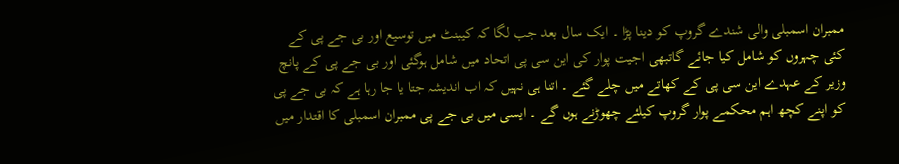ممبران اسمبلی والی شندے گروپ کو دینا پڑا ۔ ایک سال بعد جب لگا کہ کیبنٹ میں توسیع اور بی جے پی کے کئی چہروں کو شامل کیا جائے گاتبھی اجیت پوار کی این سی پی اتحاد میں شامل ہوگئی اور بی جے پی کے پانچ وزیر کے عہدے این سی پی کے کھاتے میں چلے گئے ۔ اتنا ہی نہیں کہ اب اندیشہ جتا یا جا رہا ہے کہ بی جے پی کو اپنے کچھ اہم محکمے پوار گروپ کیلئے چھوڑنے ہوں گے ۔ ایسی میں بی جے پی ممبران اسمبلی کا اقتدار میں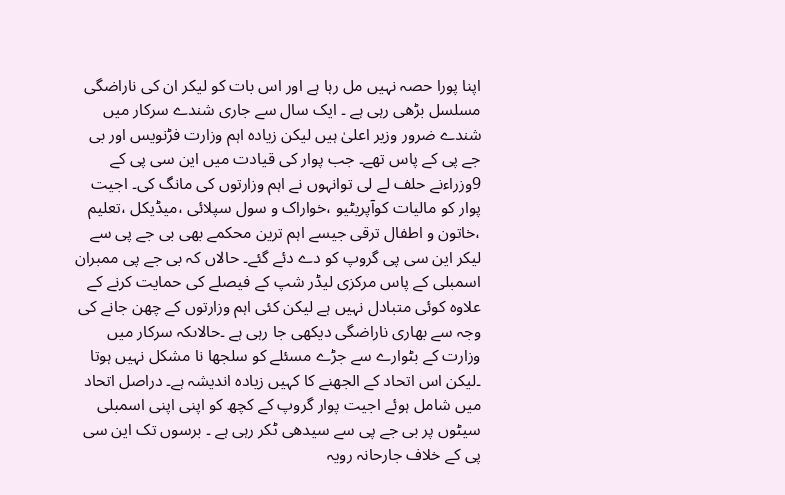اپنا پورا حصہ نہیں مل رہا ہے اور اس بات کو لیکر ان کی ناراضگی مسلسل بڑھی رہی ہے ۔ ایک سال سے جاری شندے سرکار میں شندے ضرور وزیر اعلیٰ ہیں لیکن زیادہ اہم وزارت فڑنویس اور بی جے پی کے پاس تھے۔ جب پوار کی قیادت میں این سی پی کے 9وزراءنے حلف لے لی توانہوں نے اہم وزارتوں کی مانگ کی۔ اجیت پوار کو مالیات کوآپریٹیو ،خواراک و سول سپلائی ،میڈیکل ،تعلیم ،خاتون و اطفال ترقی جیسے اہم ترین محکمے بھی بی جے پی سے لیکر این سی پی گروپ کو دے دئے گئے۔ حالاں کہ بی جے پی ممبران اسمبلی کے پاس مرکزی لیڈر شپ کے فیصلے کی حمایت کرنے کے علاوہ کوئی متبادل نہیں ہے لیکن کئی اہم وزارتوں کے چھن جانے کی وجہ سے بھاری ناراضگی دیکھی جا رہی ہے ۔حالاںکہ سرکار میں وزارت کے بٹوارے سے جڑے مسئلے کو سلجھا نا مشکل نہیں ہوتا ۔لیکن اس اتحاد کے الجھنے کا کہیں زیادہ اندیشہ ہے۔ دراصل اتحاد میں شامل ہوئے اجیت پوار گروپ کے کچھ کو اپنی اپنی اسمبلی سیٹوں پر بی جے پی سے سیدھی ٹکر رہی ہے ۔ برسوں تک این سی پی کے خلاف جارحانہ رویہ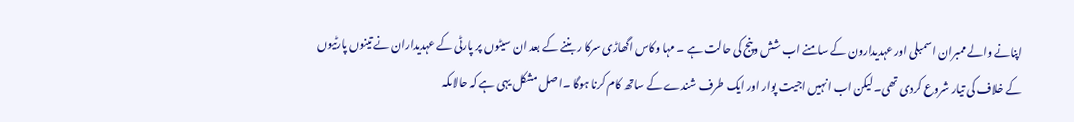اپنانے والے ممبران اسمبلی اور عہدیدارون کے سامنے اب شش وپنج کی حالت ہے ۔ مہا وکاس اگھاڑی سرکا ر بننے کے بعد ان سیٹوں پر پارٹی کے عہدیداران نے تینوں پارٹیوں کے خلاف کی تیار شروع کردی تھی۔ لیکن اب انہیں اجیت پوار اور ایک طرف شندے کے ساتھ کام کرنا ہوگا ۔اصل مشکل یہی ہے کہ حالاںکہ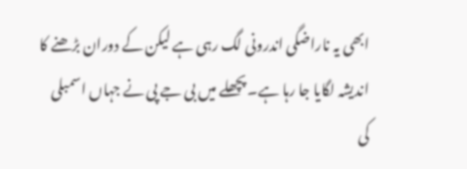ابھی یہ ناراضگی اندرونی لگ رہی ہے لیکن کے دوران بڑھنے کا اندیشہ لگایا جا رہا ہے۔ پچھلے میں بی جے پی نے جہاں اسمبلی کی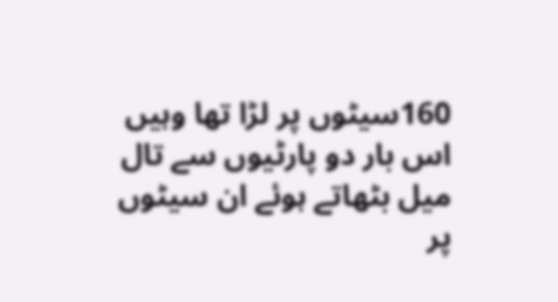160سیٹوں پر لڑا تھا وہیں اس بار دو پارٹیوں سے تال میل بٹھاتے ہوئے ان سیٹوں پر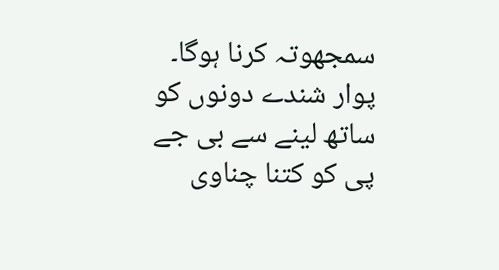سمجھوتہ کرنا ہوگا۔ پوار شندے دونوں کو ساتھ لینے سے بی جے پی کو کتنا چناوی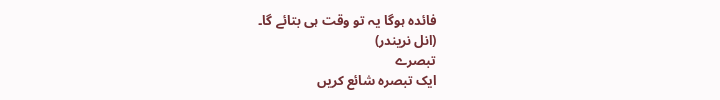فائدہ ہوگا یہ تو وقت ہی بتائے گا۔
(انل نریندر)
تبصرے
ایک تبصرہ شائع کریں